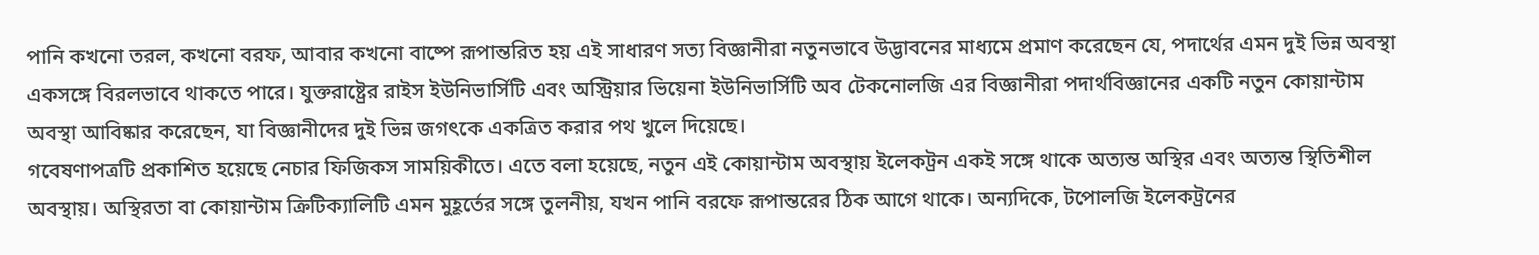পানি কখনো তরল, কখনো বরফ, আবার কখনো বাষ্পে রূপান্তরিত হয় এই সাধারণ সত্য বিজ্ঞানীরা নতুনভাবে উদ্ভাবনের মাধ্যমে প্রমাণ করেছেন যে, পদার্থের এমন দুই ভিন্ন অবস্থা একসঙ্গে বিরলভাবে থাকতে পারে। যুক্তরাষ্ট্রের রাইস ইউনিভার্সিটি এবং অস্ট্রিয়ার ভিয়েনা ইউনিভার্সিটি অব টেকনোলজি এর বিজ্ঞানীরা পদার্থবিজ্ঞানের একটি নতুন কোয়ান্টাম অবস্থা আবিষ্কার করেছেন, যা বিজ্ঞানীদের দুই ভিন্ন জগৎকে একত্রিত করার পথ খুলে দিয়েছে।
গবেষণাপত্রটি প্রকাশিত হয়েছে নেচার ফিজিকস সাময়িকীতে। এতে বলা হয়েছে, নতুন এই কোয়ান্টাম অবস্থায় ইলেকট্রন একই সঙ্গে থাকে অত্যন্ত অস্থির এবং অত্যন্ত স্থিতিশীল অবস্থায়। অস্থিরতা বা কোয়ান্টাম ক্রিটিক্যালিটি এমন মুহূর্তের সঙ্গে তুলনীয়, যখন পানি বরফে রূপান্তরের ঠিক আগে থাকে। অন্যদিকে, টপোলজি ইলেকট্রনের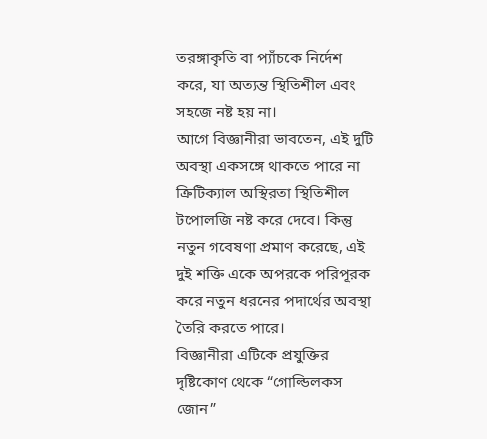তরঙ্গাকৃতি বা প্যাঁচকে নির্দেশ করে, যা অত্যন্ত স্থিতিশীল এবং সহজে নষ্ট হয় না।
আগে বিজ্ঞানীরা ভাবতেন, এই দুটি অবস্থা একসঙ্গে থাকতে পারে না ক্রিটিক্যাল অস্থিরতা স্থিতিশীল টপোলজি নষ্ট করে দেবে। কিন্তু নতুন গবেষণা প্রমাণ করেছে, এই দুই শক্তি একে অপরকে পরিপূরক করে নতুন ধরনের পদার্থের অবস্থা তৈরি করতে পারে।
বিজ্ঞানীরা এটিকে প্রযুক্তির দৃষ্টিকোণ থেকে “গোল্ডিলকস জোন”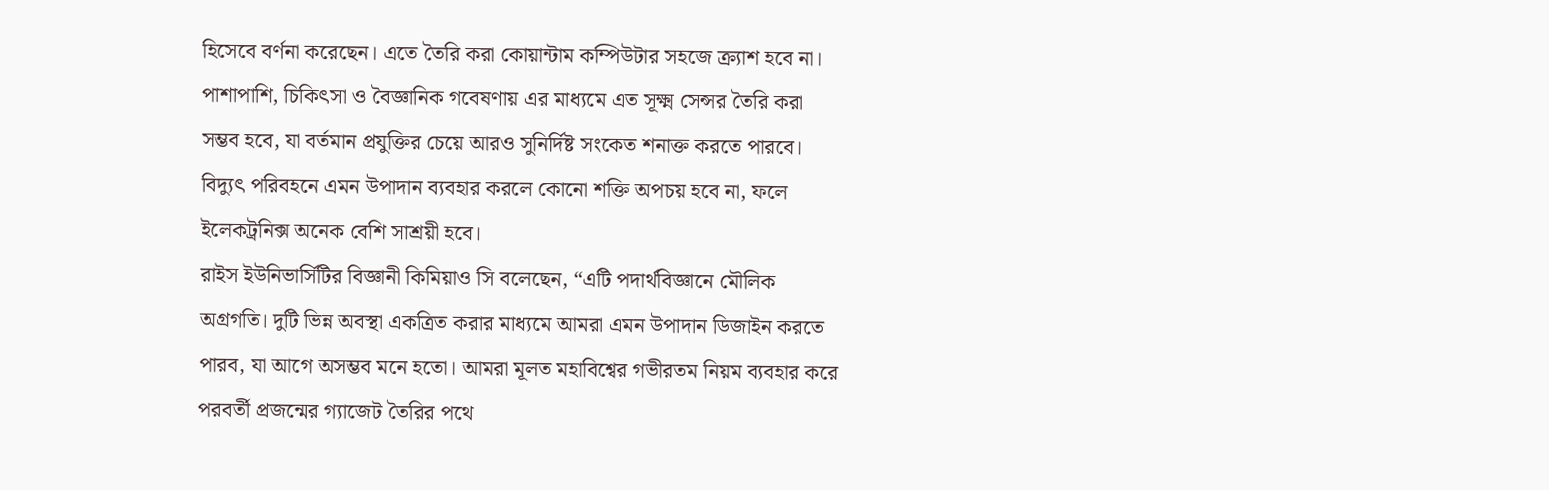হিসেবে বর্ণনা করেছেন। এতে তৈরি করা কোয়ান্টাম কম্পিউটার সহজে ক্র্যাশ হবে না। পাশাপাশি, চিকিৎসা ও বৈজ্ঞানিক গবেষণায় এর মাধ্যমে এত সূক্ষ্ম সেন্সর তৈরি করা সম্ভব হবে, যা বর্তমান প্রযুক্তির চেয়ে আরও সুনির্দিষ্ট সংকেত শনাক্ত করতে পারবে। বিদ্যুৎ পরিবহনে এমন উপাদান ব্যবহার করলে কোনো শক্তি অপচয় হবে না, ফলে ইলেকট্রনিক্স অনেক বেশি সাশ্রয়ী হবে।
রাইস ইউনিভার্সিটির বিজ্ঞানী কিমিয়াও সি বলেছেন, “এটি পদার্থবিজ্ঞানে মৌলিক অগ্রগতি। দুটি ভিন্ন অবস্থা একত্রিত করার মাধ্যমে আমরা এমন উপাদান ডিজাইন করতে পারব, যা আগে অসম্ভব মনে হতো। আমরা মূলত মহাবিশ্বের গভীরতম নিয়ম ব্যবহার করে পরবর্তী প্রজন্মের গ্যাজেট তৈরির পথে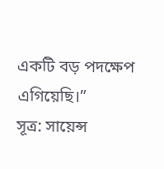একটি বড় পদক্ষেপ এগিয়েছি।”
সূত্র: সায়েন্স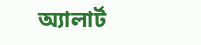অ্যালার্ট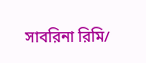সাবরিনা রিমি/